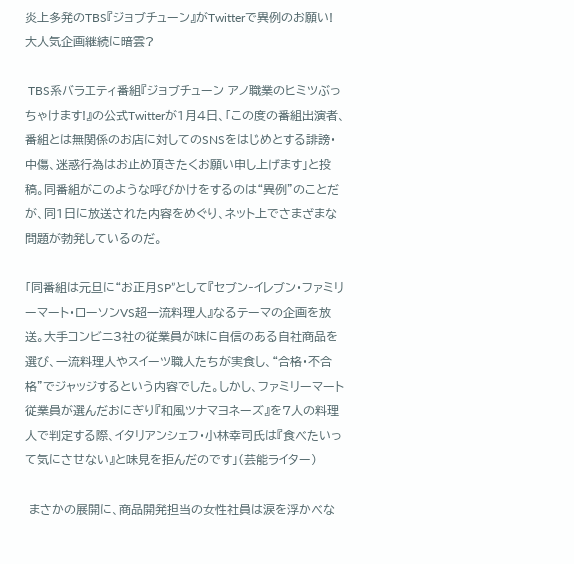炎上多発のTBS『ジョブチューン』がTwitterで異例のお願い! 大人気企画継続に暗雲?

 TBS系バラエティ番組『ジョブチューン アノ職業のヒミツぶっちゃけます!』の公式Twitterが1月4日、「この度の番組出演者、番組とは無関係のお店に対してのSNSをはじめとする誹謗・中傷、迷惑行為はお止め頂きたくお願い申し上げます」と投稿。同番組がこのような呼びかけをするのは“異例”のことだが、同1日に放送された内容をめぐり、ネット上でさまざまな問題が勃発しているのだ。

「同番組は元旦に“お正月SP”として『セブン‐イレブン・ファミリーマート・ローソンVS超一流料理人』なるテーマの企画を放送。大手コンビニ3社の従業員が味に自信のある自社商品を選び、一流料理人やスイーツ職人たちが実食し、“合格・不合格”でジャッジするという内容でした。しかし、ファミリーマート従業員が選んだおにぎり『和風ツナマヨネーズ』を7人の料理人で判定する際、イタリアンシェフ・小林幸司氏は『食べたいって気にさせない』と味見を拒んだのです」(芸能ライター)

 まさかの展開に、商品開発担当の女性社員は涙を浮かべな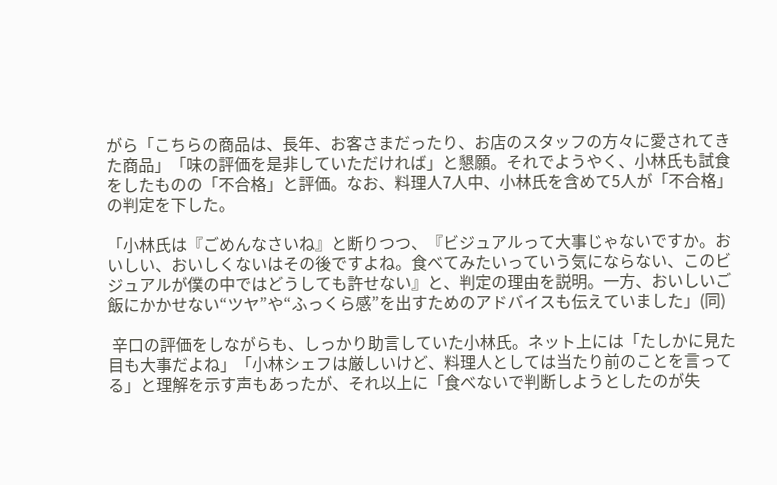がら「こちらの商品は、長年、お客さまだったり、お店のスタッフの方々に愛されてきた商品」「味の評価を是非していただければ」と懇願。それでようやく、小林氏も試食をしたものの「不合格」と評価。なお、料理人7人中、小林氏を含めて5人が「不合格」の判定を下した。

「小林氏は『ごめんなさいね』と断りつつ、『ビジュアルって大事じゃないですか。おいしい、おいしくないはその後ですよね。食べてみたいっていう気にならない、このビジュアルが僕の中ではどうしても許せない』と、判定の理由を説明。一方、おいしいご飯にかかせない“ツヤ”や“ふっくら感”を出すためのアドバイスも伝えていました」(同)

 辛口の評価をしながらも、しっかり助言していた小林氏。ネット上には「たしかに見た目も大事だよね」「小林シェフは厳しいけど、料理人としては当たり前のことを言ってる」と理解を示す声もあったが、それ以上に「食べないで判断しようとしたのが失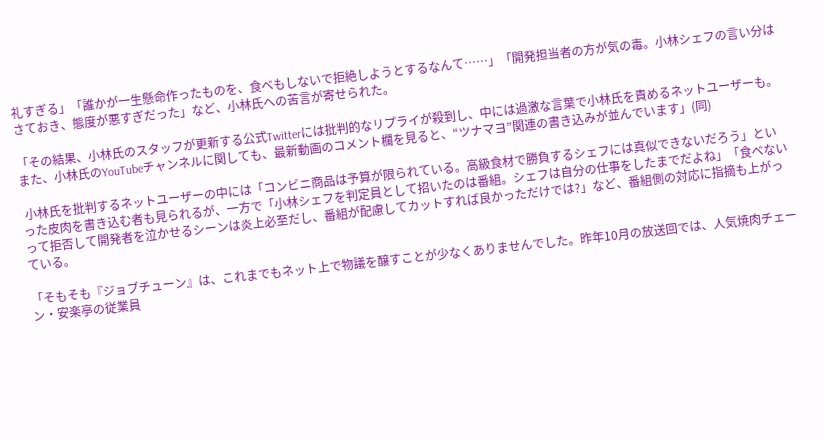礼すぎる」「誰かが一生懸命作ったものを、食べもしないで拒絶しようとするなんて……」「開発担当者の方が気の毒。小林シェフの言い分はさておき、態度が悪すぎだった」など、小林氏への苦言が寄せられた。

「その結果、小林氏のスタッフが更新する公式Twitterには批判的なリプライが殺到し、中には過激な言葉で小林氏を責めるネットユーザーも。また、小林氏のYouTubeチャンネルに関しても、最新動画のコメント欄を見ると、“ツナマヨ”関連の書き込みが並んでいます」(同)

 小林氏を批判するネットユーザーの中には「コンビニ商品は予算が限られている。高級食材で勝負するシェフには真似できないだろう」といった皮肉を書き込む者も見られるが、一方で「小林シェフを判定員として招いたのは番組。シェフは自分の仕事をしたまでだよね」「食べないって拒否して開発者を泣かせるシーンは炎上必至だし、番組が配慮してカットすれば良かっただけでは?」など、番組側の対応に指摘も上がっている。

「そもそも『ジョブチューン』は、これまでもネット上で物議を醸すことが少なくありませんでした。昨年10月の放送回では、人気焼肉チェーン・安楽亭の従業員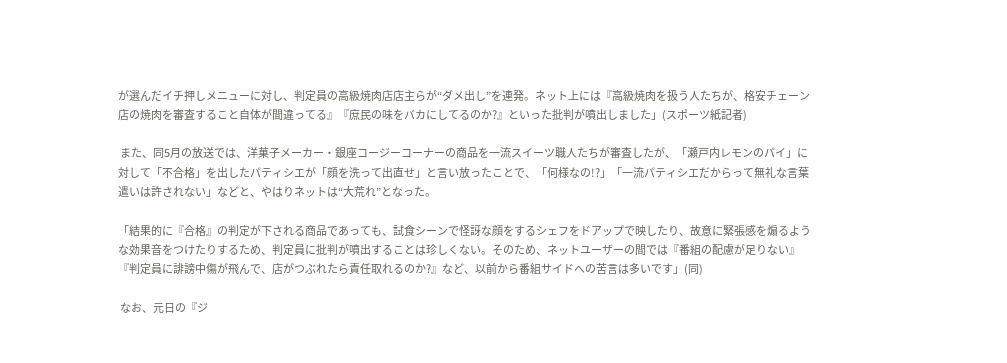が選んだイチ押しメニューに対し、判定員の高級焼肉店店主らが“ダメ出し”を連発。ネット上には『高級焼肉を扱う人たちが、格安チェーン店の焼肉を審査すること自体が間違ってる』『庶民の味をバカにしてるのか?』といった批判が噴出しました」(スポーツ紙記者)

 また、同5月の放送では、洋菓子メーカー・銀座コージーコーナーの商品を一流スイーツ職人たちが審査したが、「瀬戸内レモンのパイ」に対して「不合格」を出したパティシエが「顔を洗って出直せ」と言い放ったことで、「何様なの!?」「一流パティシエだからって無礼な言葉遣いは許されない」などと、やはりネットは“大荒れ”となった。

「結果的に『合格』の判定が下される商品であっても、試食シーンで怪訝な顔をするシェフをドアップで映したり、故意に緊張感を煽るような効果音をつけたりするため、判定員に批判が噴出することは珍しくない。そのため、ネットユーザーの間では『番組の配慮が足りない』『判定員に誹謗中傷が飛んで、店がつぶれたら責任取れるのか?』など、以前から番組サイドへの苦言は多いです」(同)

 なお、元日の『ジ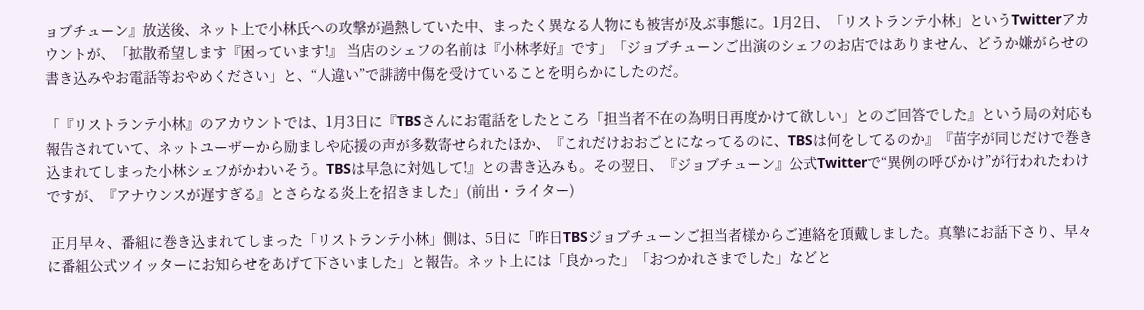ョブチューン』放送後、ネット上で小林氏への攻撃が過熱していた中、まったく異なる人物にも被害が及ぶ事態に。1月2日、「リストランテ小林」というTwitterアカウントが、「拡散希望します『困っています!』 当店のシェフの名前は『小林孝好』です」「ジョブチューンご出演のシェフのお店ではありません、どうか嫌がらせの書き込みやお電話等おやめください」と、“人違い”で誹謗中傷を受けていることを明らかにしたのだ。

「『リストランテ小林』のアカウントでは、1月3日に『TBSさんにお電話をしたところ「担当者不在の為明日再度かけて欲しい」とのご回答でした』という局の対応も報告されていて、ネットユーザーから励ましや応援の声が多数寄せられたほか、『これだけおおごとになってるのに、TBSは何をしてるのか』『苗字が同じだけで巻き込まれてしまった小林シェフがかわいそう。TBSは早急に対処して!』との書き込みも。その翌日、『ジョブチューン』公式Twitterで“異例の呼びかけ”が行われたわけですが、『アナウンスが遅すぎる』とさらなる炎上を招きました」(前出・ライター)

 正月早々、番組に巻き込まれてしまった「リストランテ小林」側は、5日に「昨日TBSジョブチューンご担当者様からご連絡を頂戴しました。真摯にお話下さり、早々に番組公式ツイッターにお知らせをあげて下さいました」と報告。ネット上には「良かった」「おつかれさまでした」などと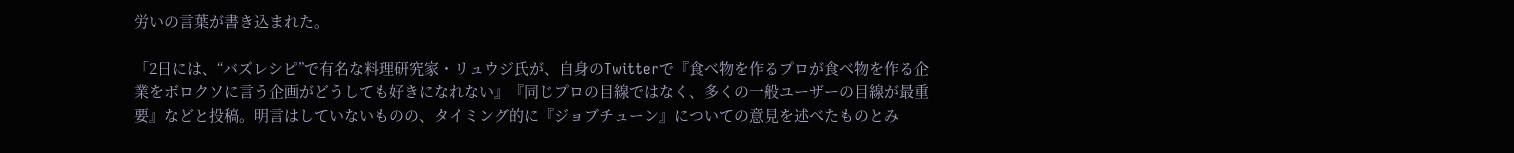労いの言葉が書き込まれた。

「2日には、“バズレシピ”で有名な料理研究家・リュウジ氏が、自身のTwitterで『食べ物を作るプロが食べ物を作る企業をボロクソに言う企画がどうしても好きになれない』『同じプロの目線ではなく、多くの一般ユーザーの目線が最重要』などと投稿。明言はしていないものの、タイミング的に『ジョブチューン』についての意見を述べたものとみ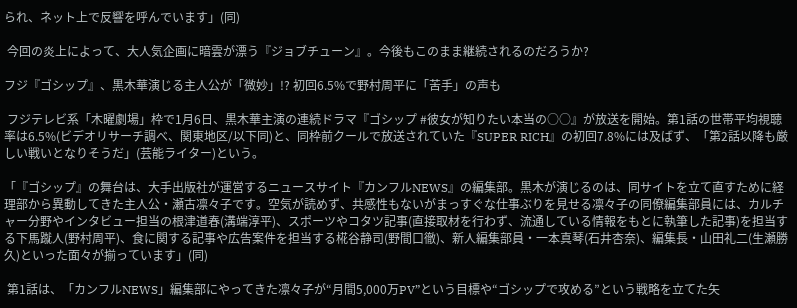られ、ネット上で反響を呼んでいます」(同)

 今回の炎上によって、大人気企画に暗雲が漂う『ジョブチューン』。今後もこのまま継続されるのだろうか?

フジ『ゴシップ』、黒木華演じる主人公が「微妙」!? 初回6.5%で野村周平に「苦手」の声も

 フジテレビ系「木曜劇場」枠で1月6日、黒木華主演の連続ドラマ『ゴシップ #彼女が知りたい本当の○○』が放送を開始。第1話の世帯平均視聴率は6.5%(ビデオリサーチ調べ、関東地区/以下同)と、同枠前クールで放送されていた『SUPER RICH』の初回7.8%には及ばず、「第2話以降も厳しい戦いとなりそうだ」(芸能ライター)という。

「『ゴシップ』の舞台は、大手出版社が運営するニュースサイト『カンフルNEWS』の編集部。黒木が演じるのは、同サイトを立て直すために経理部から異動してきた主人公・瀬古凛々子です。空気が読めず、共感性もないがまっすぐな仕事ぶりを見せる凛々子の同僚編集部員には、カルチャー分野やインタビュー担当の根津道春(溝端淳平)、スポーツやコタツ記事(直接取材を行わず、流通している情報をもとに執筆した記事)を担当する下馬蹴人(野村周平)、食に関する記事や広告案件を担当する椛谷静司(野間口徹)、新人編集部員・一本真琴(石井杏奈)、編集長・山田礼二(生瀬勝久)といった面々が揃っています」(同)

 第1話は、「カンフルNEWS」編集部にやってきた凛々子が“月間5,000万PV”という目標や“ゴシップで攻める”という戦略を立てた矢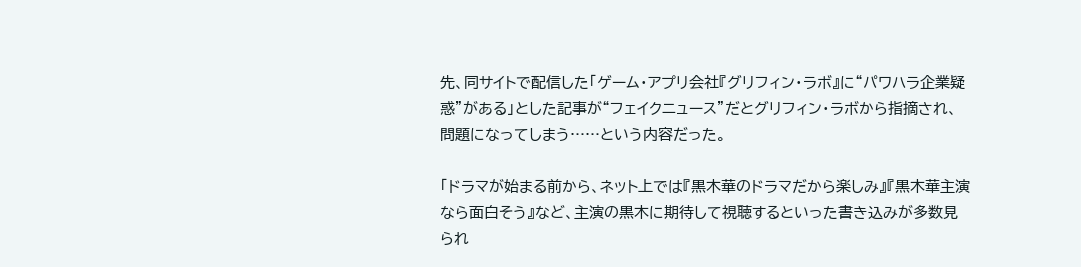先、同サイトで配信した「ゲーム・アプリ会社『グリフィン・ラボ』に“パワハラ企業疑惑”がある」とした記事が“フェイクニュース”だとグリフィン・ラボから指摘され、問題になってしまう……という内容だった。

「ドラマが始まる前から、ネット上では『黒木華のドラマだから楽しみ』『黒木華主演なら面白そう』など、主演の黒木に期待して視聴するといった書き込みが多数見られ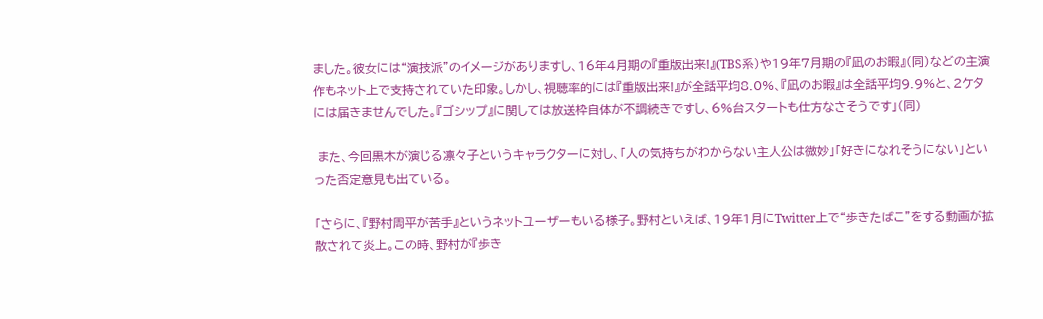ました。彼女には“演技派”のイメージがありますし、16年4月期の『重版出来!』(TBS系)や19年7月期の『凪のお暇』(同)などの主演作もネット上で支持されていた印象。しかし、視聴率的には『重版出来!』が全話平均8.0%、『凪のお暇』は全話平均9.9%と、2ケタには届きませんでした。『ゴシップ』に関しては放送枠自体が不調続きですし、6%台スタートも仕方なさそうです」(同)

 また、今回黒木が演じる凛々子というキャラクターに対し、「人の気持ちがわからない主人公は微妙」「好きになれそうにない」といった否定意見も出ている。

「さらに、『野村周平が苦手』というネットユーザーもいる様子。野村といえば、19年1月にTwitter上で“歩きたばこ”をする動画が拡散されて炎上。この時、野村が『歩き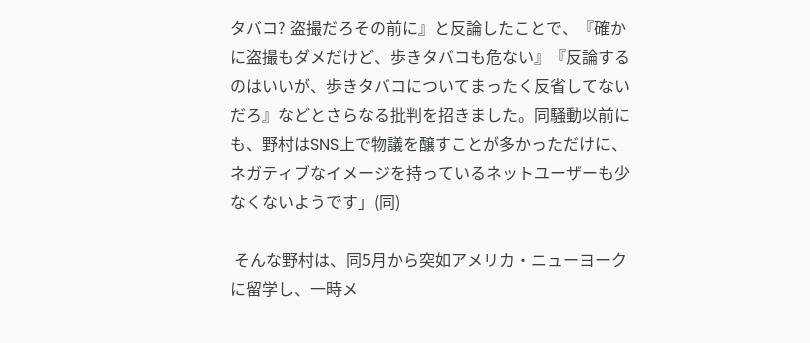タバコ? 盗撮だろその前に』と反論したことで、『確かに盗撮もダメだけど、歩きタバコも危ない』『反論するのはいいが、歩きタバコについてまったく反省してないだろ』などとさらなる批判を招きました。同騒動以前にも、野村はSNS上で物議を醸すことが多かっただけに、ネガティブなイメージを持っているネットユーザーも少なくないようです」(同)

 そんな野村は、同5月から突如アメリカ・ニューヨークに留学し、一時メ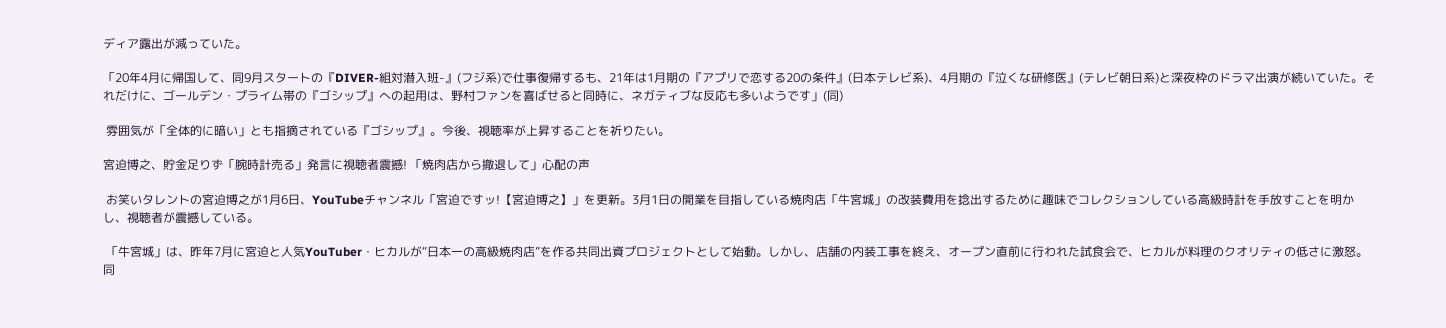ディア露出が減っていた。

「20年4月に帰国して、同9月スタートの『DIVER-組対潜入班-』(フジ系)で仕事復帰するも、21年は1月期の『アプリで恋する20の条件』(日本テレビ系)、4月期の『泣くな研修医』(テレビ朝日系)と深夜枠のドラマ出演が続いていた。それだけに、ゴールデン・プライム帯の『ゴシップ』への起用は、野村ファンを喜ばせると同時に、ネガティブな反応も多いようです」(同)

 雰囲気が「全体的に暗い」とも指摘されている『ゴシップ』。今後、視聴率が上昇することを祈りたい。

宮迫博之、貯金足りず「腕時計売る」発言に視聴者震撼! 「焼肉店から撤退して」心配の声

 お笑いタレントの宮迫博之が1月6日、YouTubeチャンネル「宮迫ですッ!【宮迫博之】」を更新。3月1日の開業を目指している焼肉店「牛宮城」の改装費用を捻出するために趣味でコレクションしている高級時計を手放すことを明かし、視聴者が震撼している。

 「牛宮城」は、昨年7月に宮迫と人気YouTuber・ヒカルが“日本一の高級焼肉店”を作る共同出資プロジェクトとして始動。しかし、店舗の内装工事を終え、オープン直前に行われた試食会で、ヒカルが料理のクオリティの低さに激怒。同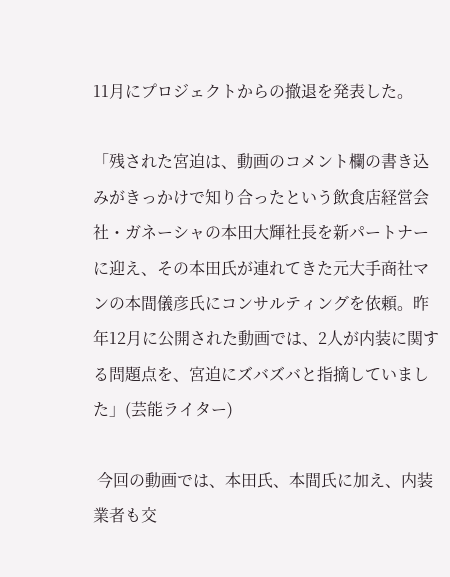11月にプロジェクトからの撤退を発表した。

「残された宮迫は、動画のコメント欄の書き込みがきっかけで知り合ったという飲食店経営会社・ガネーシャの本田大輝社長を新パートナーに迎え、その本田氏が連れてきた元大手商社マンの本間儀彦氏にコンサルティングを依頼。昨年12月に公開された動画では、2人が内装に関する問題点を、宮迫にズバズバと指摘していました」(芸能ライター)

 今回の動画では、本田氏、本間氏に加え、内装業者も交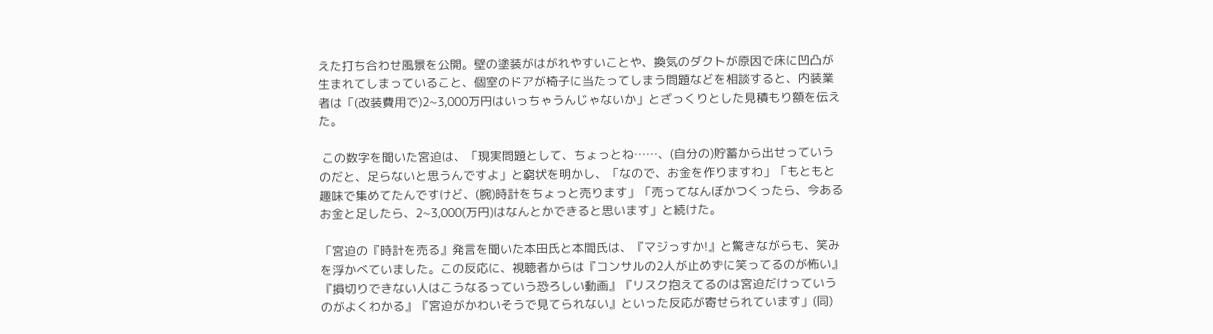えた打ち合わせ風景を公開。壁の塗装がはがれやすいことや、換気のダクトが原因で床に凹凸が生まれてしまっていること、個室のドアが椅子に当たってしまう問題などを相談すると、内装業者は「(改装費用で)2~3,000万円はいっちゃうんじゃないか」とざっくりとした見積もり額を伝えた。

 この数字を聞いた宮迫は、「現実問題として、ちょっとね……、(自分の)貯蓄から出せっていうのだと、足らないと思うんですよ」と窮状を明かし、「なので、お金を作りますわ」「もともと趣味で集めてたんですけど、(腕)時計をちょっと売ります」「売ってなんぼかつくったら、今あるお金と足したら、2~3,000(万円)はなんとかできると思います」と続けた。

「宮迫の『時計を売る』発言を聞いた本田氏と本間氏は、『マジっすか!』と驚きながらも、笑みを浮かべていました。この反応に、視聴者からは『コンサルの2人が止めずに笑ってるのが怖い』『損切りできない人はこうなるっていう恐ろしい動画』『リスク抱えてるのは宮迫だけっていうのがよくわかる』『宮迫がかわいそうで見てられない』といった反応が寄せられています」(同)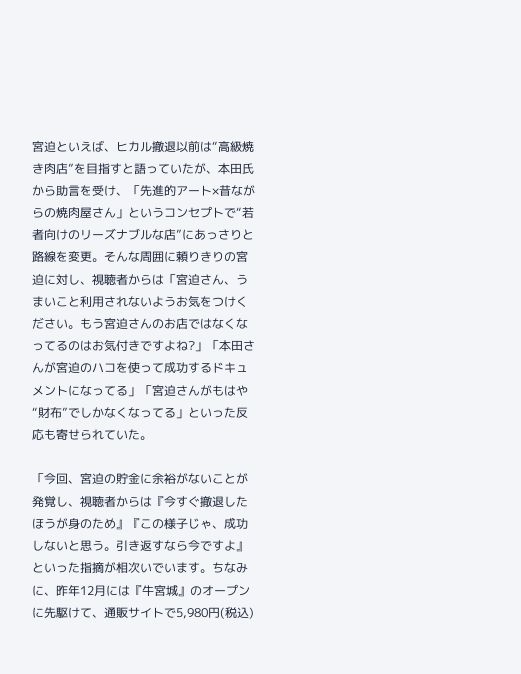宮迫といえば、ヒカル撤退以前は“高級焼き肉店”を目指すと語っていたが、本田氏から助言を受け、「先進的アート×昔ながらの焼肉屋さん」というコンセプトで“若者向けのリーズナブルな店”にあっさりと路線を変更。そんな周囲に頼りきりの宮迫に対し、視聴者からは「宮迫さん、うまいこと利用されないようお気をつけください。もう宮迫さんのお店ではなくなってるのはお気付きですよね?」「本田さんが宮迫のハコを使って成功するドキュメントになってる」「宮迫さんがもはや“財布”でしかなくなってる」といった反応も寄せられていた。

「今回、宮迫の貯金に余裕がないことが発覚し、視聴者からは『今すぐ撤退したほうが身のため』『この様子じゃ、成功しないと思う。引き返すなら今ですよ』といった指摘が相次いでいます。ちなみに、昨年12月には『牛宮城』のオープンに先駆けて、通販サイトで5,980円(税込)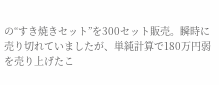の“すき焼きセット”を300セット販売。瞬時に売り切れていましたが、単純計算で180万円弱を売り上げたこ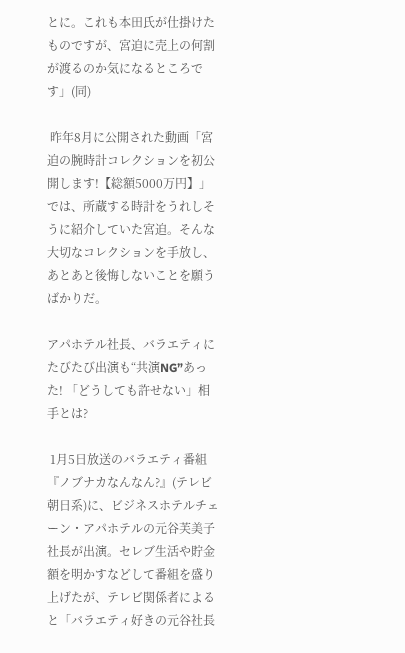とに。これも本田氏が仕掛けたものですが、宮迫に売上の何割が渡るのか気になるところです」(同)

 昨年8月に公開された動画「宮迫の腕時計コレクションを初公開します!【総額5000万円】」では、所蔵する時計をうれしそうに紹介していた宮迫。そんな大切なコレクションを手放し、あとあと後悔しないことを願うばかりだ。

アパホテル社長、バラエティにたびたび出演も“共演NG”あった! 「どうしても許せない」相手とは?

 1月5日放送のバラエティ番組『ノブナカなんなん?』(テレビ朝日系)に、ビジネスホテルチェーン・アパホテルの元谷芙美子社長が出演。セレブ生活や貯金額を明かすなどして番組を盛り上げたが、テレビ関係者によると「バラエティ好きの元谷社長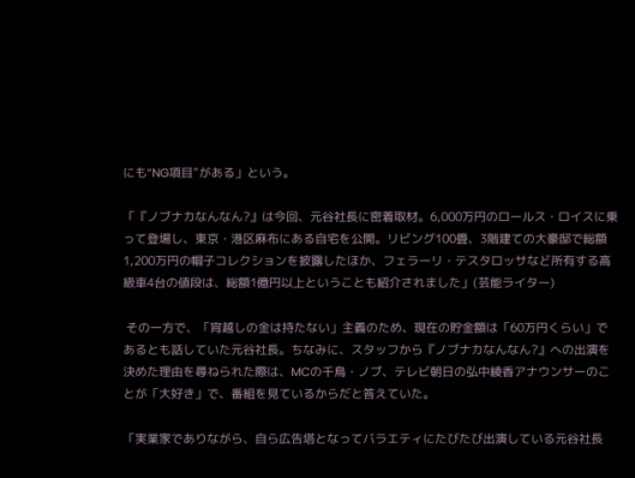にも“NG項目”がある」という。

「『ノブナカなんなん?』は今回、元谷社長に密着取材。6,000万円のロールス・ロイスに乗って登場し、東京・港区麻布にある自宅を公開。リビング100畳、3階建ての大豪邸で総額1,200万円の帽子コレクションを披露したほか、フェラーリ・テスタロッサなど所有する高級車4台の値段は、総額1億円以上ということも紹介されました」(芸能ライター)

 その一方で、「宵越しの金は持たない」主義のため、現在の貯金額は「60万円くらい」であるとも話していた元谷社長。ちなみに、スタッフから『ノブナカなんなん?』への出演を決めた理由を尋ねられた際は、MCの千鳥・ノブ、テレビ朝日の弘中綾香アナウンサーのことが「大好き」で、番組を見ているからだと答えていた。

「実業家でありながら、自ら広告塔となってバラエティにたびたび出演している元谷社長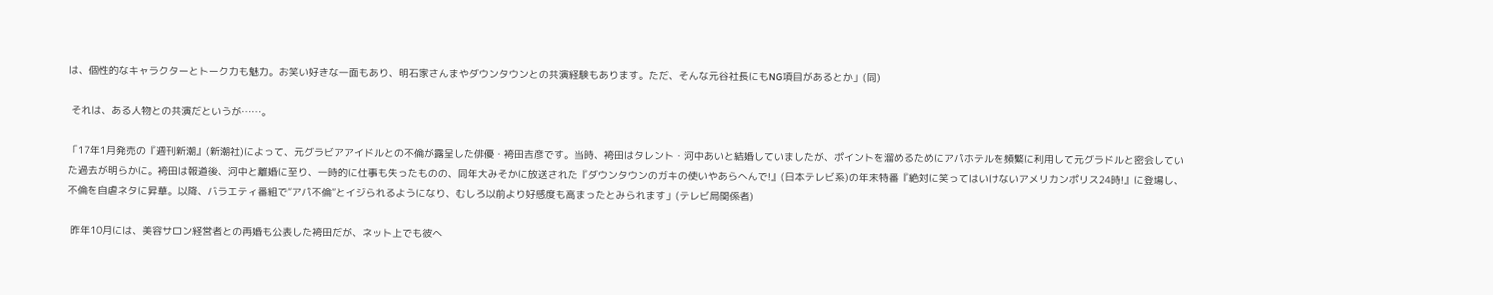は、個性的なキャラクターとトーク力も魅力。お笑い好きな一面もあり、明石家さんまやダウンタウンとの共演経験もあります。ただ、そんな元谷社長にもNG項目があるとか」(同)

 それは、ある人物との共演だというが……。

「17年1月発売の『週刊新潮』(新潮社)によって、元グラビアアイドルとの不倫が露呈した俳優・袴田吉彦です。当時、袴田はタレント・河中あいと結婚していましたが、ポイントを溜めるためにアパホテルを頻繁に利用して元グラドルと密会していた過去が明らかに。袴田は報道後、河中と離婚に至り、一時的に仕事も失ったものの、同年大みそかに放送された『ダウンタウンのガキの使いやあらへんで!』(日本テレビ系)の年末特番『絶対に笑ってはいけないアメリカンポリス24時!』に登場し、不倫を自虐ネタに昇華。以降、バラエティ番組で“アパ不倫”とイジられるようになり、むしろ以前より好感度も高まったとみられます」(テレビ局関係者)

 昨年10月には、美容サロン経営者との再婚も公表した袴田だが、ネット上でも彼へ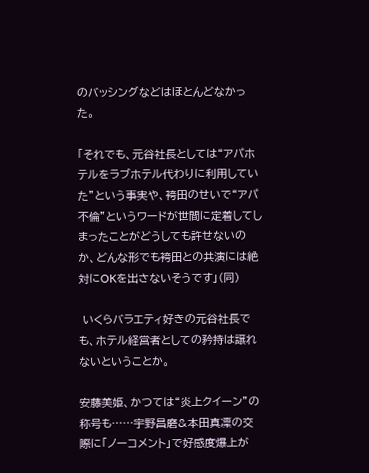のバッシングなどはほとんどなかった。

「それでも、元谷社長としては“アパホテルをラブホテル代わりに利用していた”という事実や、袴田のせいで“アパ不倫”というワードが世間に定着してしまったことがどうしても許せないのか、どんな形でも袴田との共演には絶対にOKを出さないそうです」(同)

 いくらバラエティ好きの元谷社長でも、ホテル経営者としての矜持は譲れないということか。

安藤美姫、かつては“炎上クイーン”の称号も……宇野昌磨&本田真凜の交際に「ノーコメント」で好感度爆上が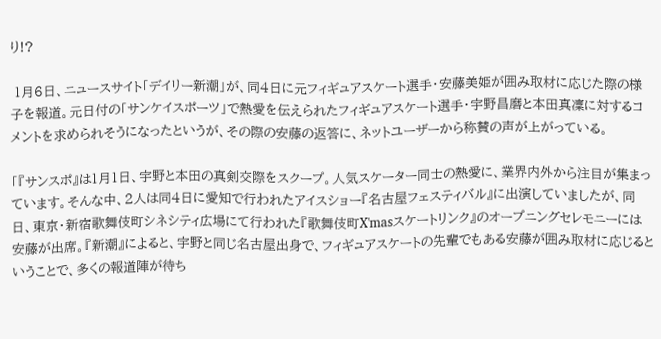り!?

 1月6日、ニュースサイト「デイリー新潮」が、同4日に元フィギュアスケート選手・安藤美姫が囲み取材に応じた際の様子を報道。元日付の「サンケイスポーツ」で熱愛を伝えられたフィギュアスケート選手・宇野昌磨と本田真凜に対するコメントを求められそうになったというが、その際の安藤の返答に、ネットユーザーから称賛の声が上がっている。

「『サンスポ』は1月1日、宇野と本田の真剣交際をスクープ。人気スケーター同士の熱愛に、業界内外から注目が集まっています。そんな中、2人は同4日に愛知で行われたアイスショー『名古屋フェスティバル』に出演していましたが、同日、東京・新宿歌舞伎町シネシティ広場にて行われた『歌舞伎町X'masスケートリンク』のオープニングセレモニーには安藤が出席。『新潮』によると、宇野と同じ名古屋出身で、フィギュアスケートの先輩でもある安藤が囲み取材に応じるということで、多くの報道陣が待ち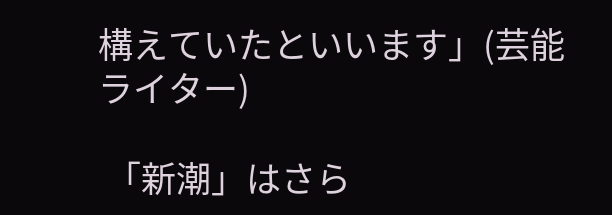構えていたといいます」(芸能ライター)

 「新潮」はさら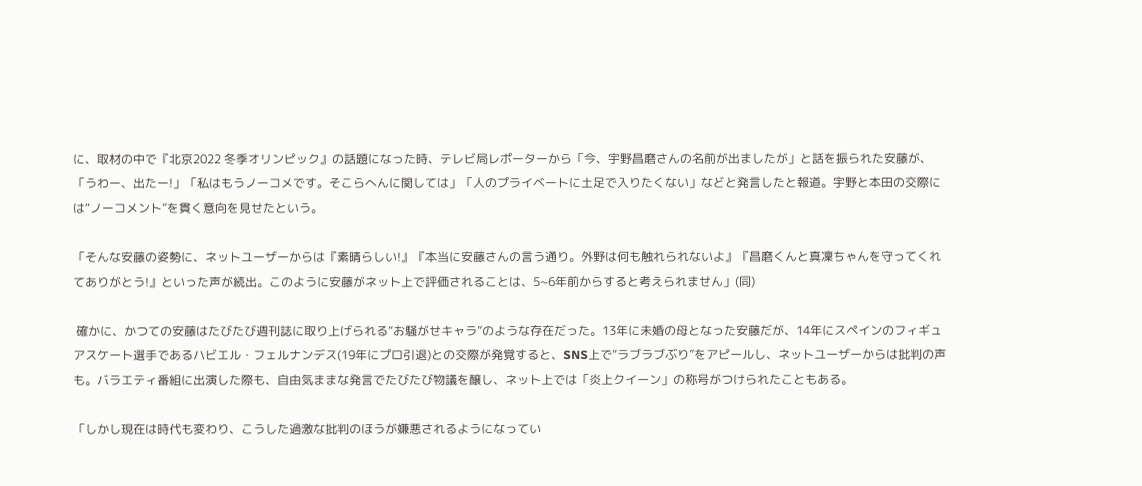に、取材の中で『北京2022 冬季オリンピック』の話題になった時、テレビ局レポーターから「今、宇野昌磨さんの名前が出ましたが」と話を振られた安藤が、「うわー、出たー!」「私はもうノーコメです。そこらへんに関しては」「人のプライベートに土足で入りたくない」などと発言したと報道。宇野と本田の交際には“ノーコメント”を貫く意向を見せたという。

「そんな安藤の姿勢に、ネットユーザーからは『素晴らしい!』『本当に安藤さんの言う通り。外野は何も触れられないよ』『昌磨くんと真凜ちゃんを守ってくれてありがとう!』といった声が続出。このように安藤がネット上で評価されることは、5~6年前からすると考えられません」(同)

 確かに、かつての安藤はたびたび週刊誌に取り上げられる“お騒がせキャラ”のような存在だった。13年に未婚の母となった安藤だが、14年にスペインのフィギュアスケート選手であるハビエル・フェルナンデス(19年にプロ引退)との交際が発覚すると、SNS上で“ラブラブぶり”をアピールし、ネットユーザーからは批判の声も。バラエティ番組に出演した際も、自由気ままな発言でたびたび物議を醸し、ネット上では「炎上クイーン」の称号がつけられたこともある。

「しかし現在は時代も変わり、こうした過激な批判のほうが嫌悪されるようになってい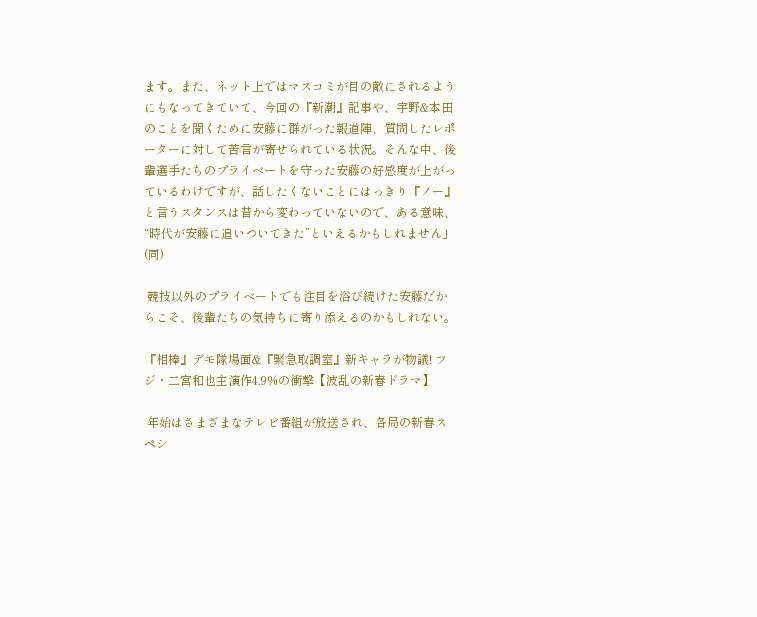ます。また、ネット上ではマスコミが目の敵にされるようにもなってきていて、今回の『新潮』記事や、宇野&本田のことを聞くために安藤に群がった報道陣、質問したレポーターに対して苦言が寄せられている状況。そんな中、後輩選手たちのプライベートを守った安藤の好感度が上がっているわけですが、話したくないことにはっきり『ノー』と言うスタンスは昔から変わっていないので、ある意味、“時代が安藤に追いついてきた”といえるかもしれません」(同)

 競技以外のプライベートでも注目を浴び続けた安藤だからこそ、後輩たちの気持ちに寄り添えるのかもしれない。

『相棒』デモ隊場面&『緊急取調室』新キャラが物議! フジ・二宮和也主演作4.9%の衝撃【波乱の新春ドラマ】

 年始はさまざまなテレビ番組が放送され、各局の新春スペシ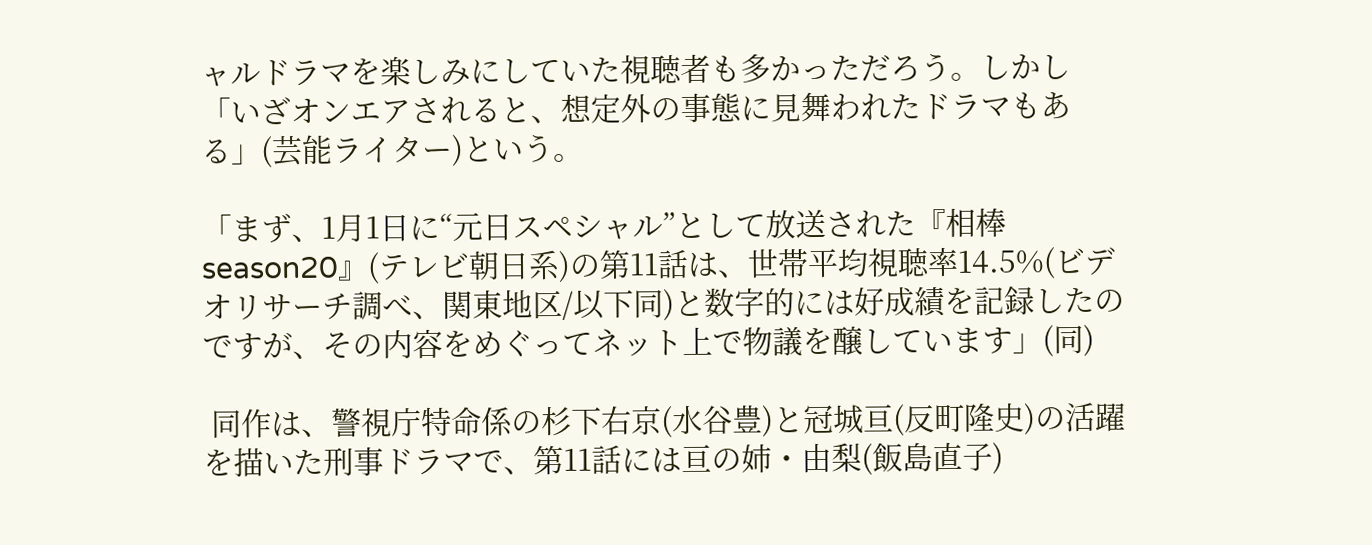ャルドラマを楽しみにしていた視聴者も多かっただろう。しかし「いざオンエアされると、想定外の事態に見舞われたドラマもある」(芸能ライター)という。

「まず、1月1日に“元日スペシャル”として放送された『相棒 season20』(テレビ朝日系)の第11話は、世帯平均視聴率14.5%(ビデオリサーチ調べ、関東地区/以下同)と数字的には好成績を記録したのですが、その内容をめぐってネット上で物議を醸しています」(同)

 同作は、警視庁特命係の杉下右京(水谷豊)と冠城亘(反町隆史)の活躍を描いた刑事ドラマで、第11話には亘の姉・由梨(飯島直子)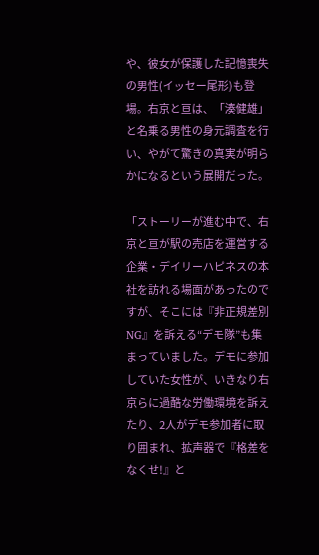や、彼女が保護した記憶喪失の男性(イッセー尾形)も登場。右京と亘は、「湊健雄」と名乗る男性の身元調査を行い、やがて驚きの真実が明らかになるという展開だった。

「ストーリーが進む中で、右京と亘が駅の売店を運営する企業・デイリーハピネスの本社を訪れる場面があったのですが、そこには『非正規差別NG』を訴える“デモ隊”も集まっていました。デモに参加していた女性が、いきなり右京らに過酷な労働環境を訴えたり、2人がデモ参加者に取り囲まれ、拡声器で『格差をなくせ!』と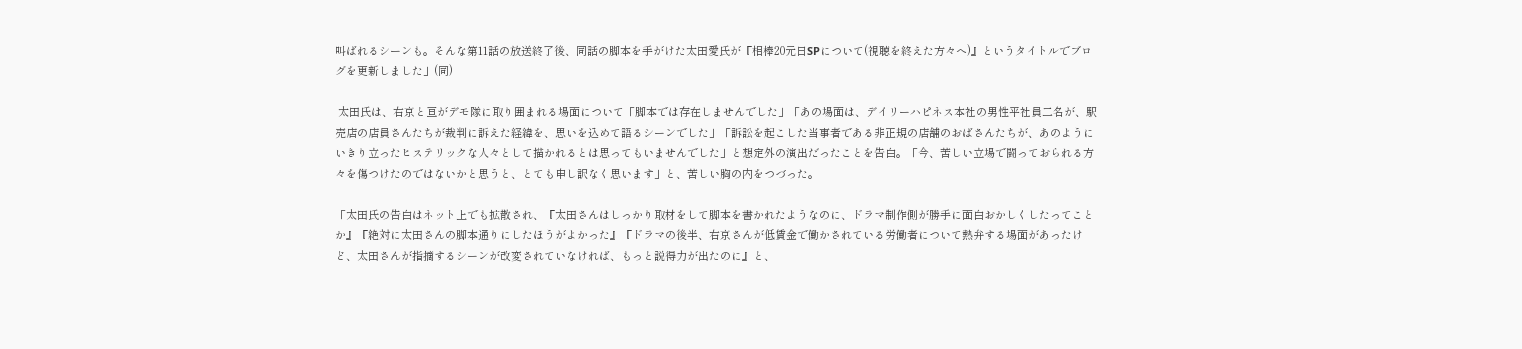叫ばれるシーンも。そんな第11話の放送終了後、同話の脚本を手がけた太田愛氏が『相棒20元日SPについて(視聴を終えた方々へ)』というタイトルでブログを更新しました」(同)

 太田氏は、右京と亘がデモ隊に取り囲まれる場面について「脚本では存在しませんでした」「あの場面は、デイリーハピネス本社の男性平社員二名が、駅売店の店員さんたちが裁判に訴えた経緯を、思いを込めて語るシーンでした」「訴訟を起こした当事者である非正規の店舗のおばさんたちが、あのようにいきり立ったヒステリックな人々として描かれるとは思ってもいませんでした」と想定外の演出だったことを告白。「今、苦しい立場で闘っておられる方々を傷つけたのではないかと思うと、とても申し訳なく思います」と、苦しい胸の内をつづった。

「太田氏の告白はネット上でも拡散され、『太田さんはしっかり取材をして脚本を書かれたようなのに、ドラマ制作側が勝手に面白おかしくしたってことか』『絶対に太田さんの脚本通りにしたほうがよかった』『ドラマの後半、右京さんが低賃金で働かされている労働者について熱弁する場面があったけど、太田さんが指摘するシーンが改変されていなければ、もっと説得力が出たのに』と、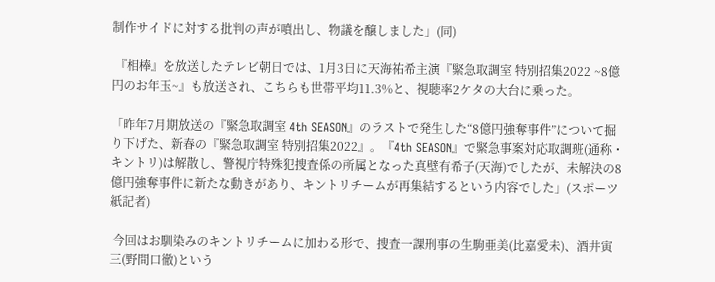制作サイドに対する批判の声が噴出し、物議を醸しました」(同)

 『相棒』を放送したテレビ朝日では、1月3日に天海祐希主演『緊急取調室 特別招集2022 ~8億円のお年玉~』も放送され、こちらも世帯平均11.3%と、視聴率2ケタの大台に乗った。

「昨年7月期放送の『緊急取調室 4th SEASON』のラストで発生した“8億円強奪事件”について掘り下げた、新春の『緊急取調室 特別招集2022』。『4th SEASON』で緊急事案対応取調班(通称・キントリ)は解散し、警視庁特殊犯捜査係の所属となった真壁有希子(天海)でしたが、未解決の8億円強奪事件に新たな動きがあり、キントリチームが再集結するという内容でした」(スポーツ紙記者)

 今回はお馴染みのキントリチームに加わる形で、捜査一課刑事の生駒亜美(比嘉愛未)、酒井寅三(野間口徹)という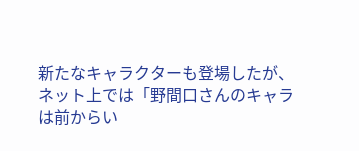新たなキャラクターも登場したが、ネット上では「野間口さんのキャラは前からい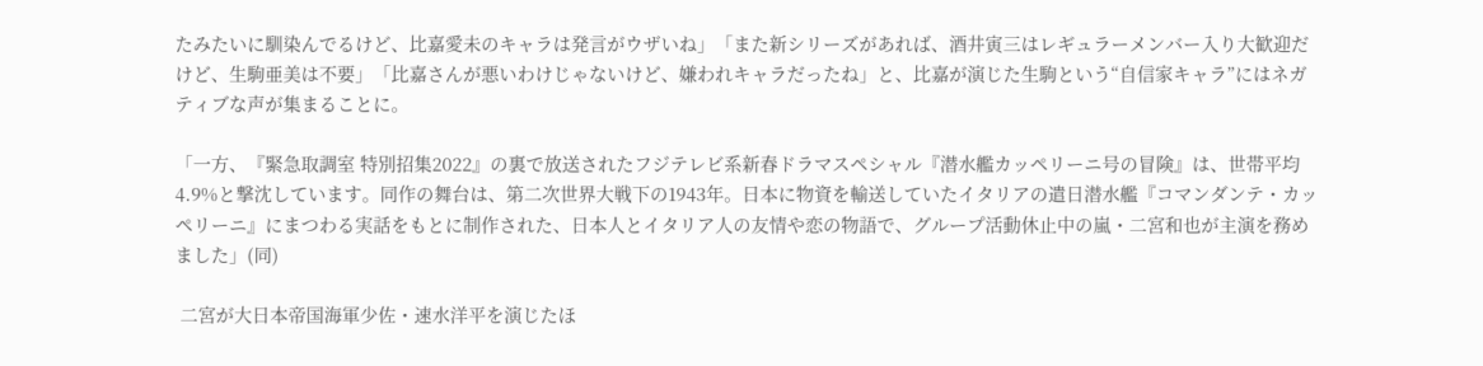たみたいに馴染んでるけど、比嘉愛未のキャラは発言がウザいね」「また新シリーズがあれば、酒井寅三はレギュラーメンバー入り大歓迎だけど、生駒亜美は不要」「比嘉さんが悪いわけじゃないけど、嫌われキャラだったね」と、比嘉が演じた生駒という“自信家キャラ”にはネガティブな声が集まることに。

「一方、『緊急取調室 特別招集2022』の裏で放送されたフジテレビ系新春ドラマスペシャル『潜水艦カッペリーニ号の冒険』は、世帯平均4.9%と撃沈しています。同作の舞台は、第二次世界大戦下の1943年。日本に物資を輸送していたイタリアの遣日潜水艦『コマンダンテ・カッペリーニ』にまつわる実話をもとに制作された、日本人とイタリア人の友情や恋の物語で、グループ活動休止中の嵐・二宮和也が主演を務めました」(同)

 二宮が大日本帝国海軍少佐・速水洋平を演じたほ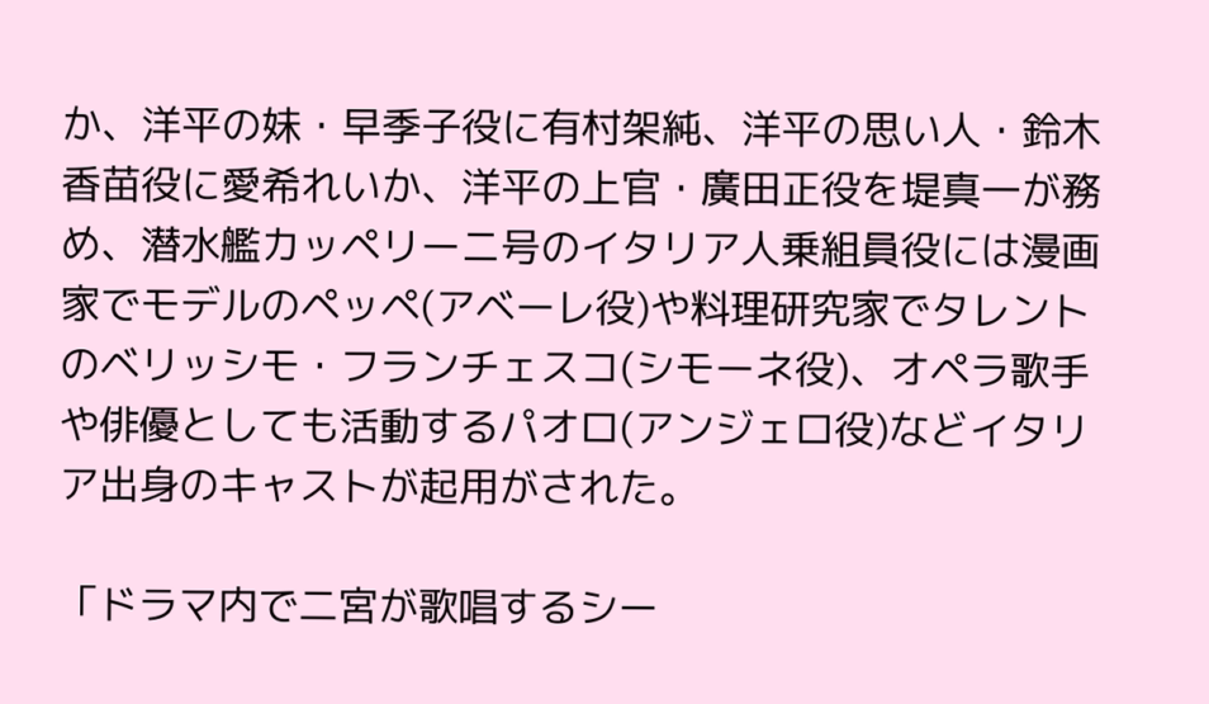か、洋平の妹・早季子役に有村架純、洋平の思い人・鈴木香苗役に愛希れいか、洋平の上官・廣田正役を堤真一が務め、潜水艦カッペリーニ号のイタリア人乗組員役には漫画家でモデルのペッペ(アベーレ役)や料理研究家でタレントのベリッシモ・フランチェスコ(シモーネ役)、オペラ歌手や俳優としても活動するパオロ(アンジェロ役)などイタリア出身のキャストが起用がされた。

「ドラマ内で二宮が歌唱するシー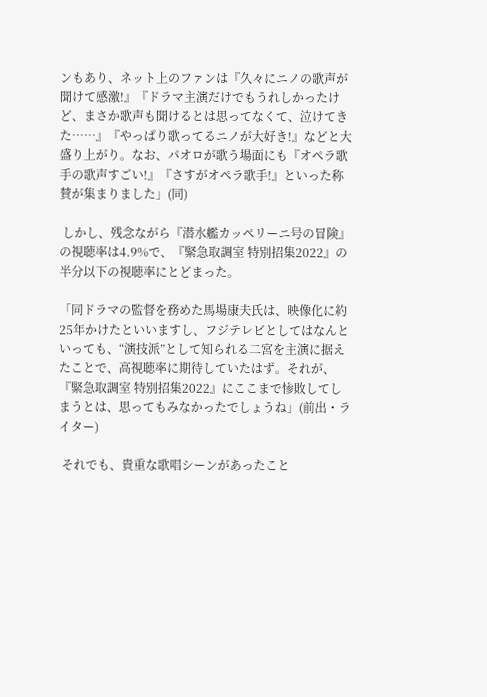ンもあり、ネット上のファンは『久々にニノの歌声が聞けて感激!』『ドラマ主演だけでもうれしかったけど、まさか歌声も聞けるとは思ってなくて、泣けてきた……』『やっぱり歌ってるニノが大好き!』などと大盛り上がり。なお、パオロが歌う場面にも『オペラ歌手の歌声すごい!』『さすがオペラ歌手!』といった称賛が集まりました」(同)

 しかし、残念ながら『潜水艦カッペリーニ号の冒険』の視聴率は4.9%で、『緊急取調室 特別招集2022』の半分以下の視聴率にとどまった。

「同ドラマの監督を務めた馬場康夫氏は、映像化に約25年かけたといいますし、フジテレビとしてはなんといっても、“演技派”として知られる二宮を主演に据えたことで、高視聴率に期待していたはず。それが、『緊急取調室 特別招集2022』にここまで惨敗してしまうとは、思ってもみなかったでしょうね」(前出・ライター)

 それでも、貴重な歌唱シーンがあったこと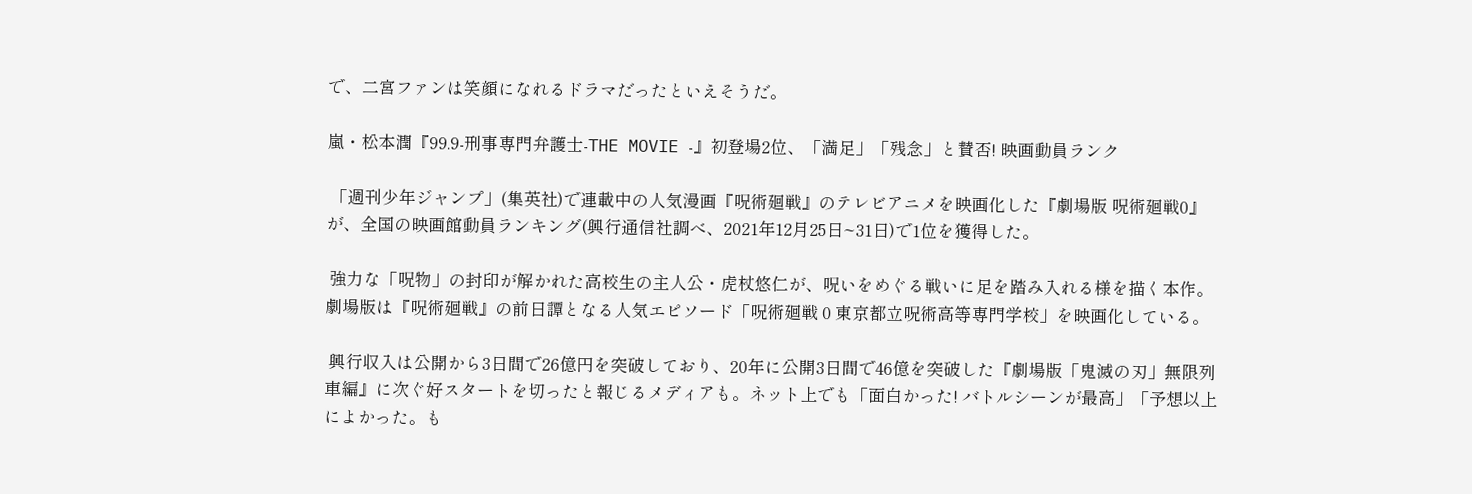で、二宮ファンは笑顔になれるドラマだったといえそうだ。

嵐・松本潤『99.9-刑事専門弁護士-THE MOVIE -』初登場2位、「満足」「残念」と賛否! 映画動員ランク

 「週刊少年ジャンプ」(集英社)で連載中の人気漫画『呪術廻戦』のテレビアニメを映画化した『劇場版 呪術廻戦0』が、全国の映画館動員ランキング(興行通信社調べ、2021年12月25日~31日)で1位を獲得した。

 強力な「呪物」の封印が解かれた高校生の主人公・虎杖悠仁が、呪いをめぐる戦いに足を踏み入れる様を描く本作。劇場版は『呪術廻戦』の前日譚となる人気エピソード「呪術廻戦 0 東京都立呪術高等専門学校」を映画化している。

 興行収入は公開から3日間で26億円を突破しており、20年に公開3日間で46億を突破した『劇場版「鬼滅の刃」無限列車編』に次ぐ好スタートを切ったと報じるメディアも。ネット上でも「面白かった! バトルシーンが最高」「予想以上によかった。も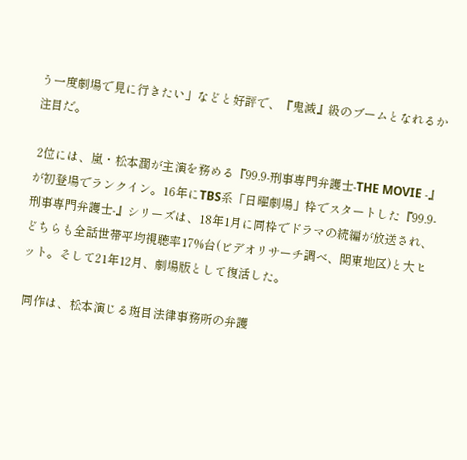う一度劇場で見に行きたい」などと好評で、『鬼滅』級のブームとなれるか注目だ。

 2位には、嵐・松本潤が主演を務める『99.9-刑事専門弁護士-THE MOVIE -』が初登場でランクイン。16年にTBS系「日曜劇場」枠でスタートした『99.9-刑事専門弁護士-』シリーズは、18年1月に同枠でドラマの続編が放送され、どちらも全話世帯平均視聴率17%台(ビデオリサーチ調べ、関東地区)と大ヒット。そして21年12月、劇場版として復活した。

 同作は、松本演じる斑目法律事務所の弁護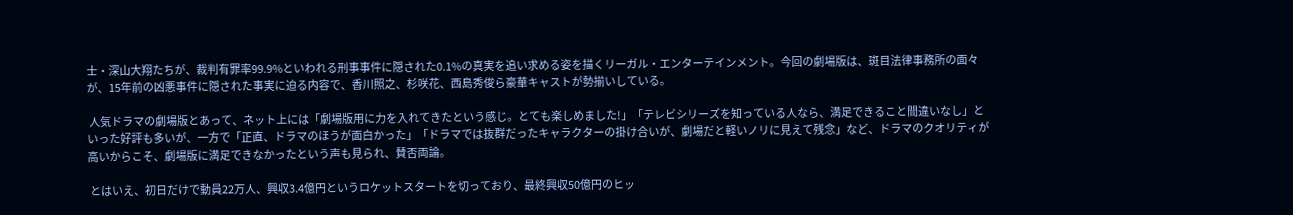士・深山大翔たちが、裁判有罪率99.9%といわれる刑事事件に隠された0.1%の真実を追い求める姿を描くリーガル・エンターテインメント。今回の劇場版は、斑目法律事務所の面々が、15年前の凶悪事件に隠された事実に迫る内容で、香川照之、杉咲花、西島秀俊ら豪華キャストが勢揃いしている。

 人気ドラマの劇場版とあって、ネット上には「劇場版用に力を入れてきたという感じ。とても楽しめました!」「テレビシリーズを知っている人なら、満足できること間違いなし」といった好評も多いが、一方で「正直、ドラマのほうが面白かった」「ドラマでは抜群だったキャラクターの掛け合いが、劇場だと軽いノリに見えて残念」など、ドラマのクオリティが高いからこそ、劇場版に満足できなかったという声も見られ、賛否両論。

 とはいえ、初日だけで動員22万人、興収3.4億円というロケットスタートを切っており、最終興収50億円のヒッ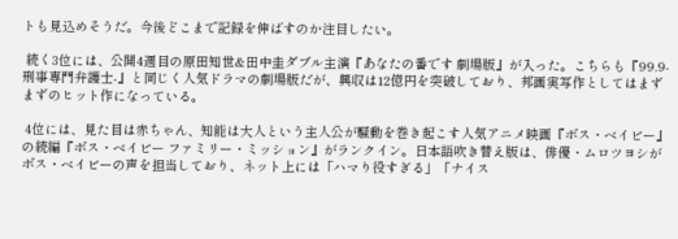トも見込めそうだ。今後どこまで記録を伸ばすのか注目したい。

 続く3位には、公開4週目の原田知世&田中圭ダブル主演『あなたの番です 劇場版』が入った。こちらも『99.9-刑事専門弁護士-』と同じく人気ドラマの劇場版だが、興収は12億円を突破しており、邦画実写作としてはまずまずのヒット作になっている。

 4位には、見た目は赤ちゃん、知能は大人という主人公が騒動を巻き起こす人気アニメ映画『ボス・ベイビー』の続編『ボス・ベイビー ファミリー・ミッション』がランクイン。日本語吹き替え版は、俳優・ムロツヨシがボス・ベイビーの声を担当しており、ネット上には「ハマり役すぎる」「ナイス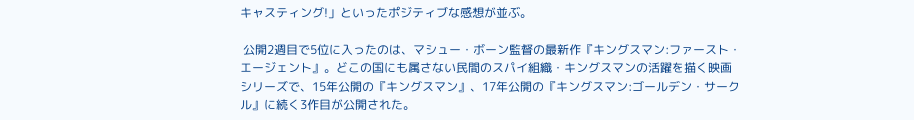キャスティング!」といったポジティブな感想が並ぶ。

 公開2週目で5位に入ったのは、マシュー・ボーン監督の最新作『キングスマン:ファースト・エージェント』。どこの国にも属さない民間のスパイ組織・キングスマンの活躍を描く映画シリーズで、15年公開の『キングスマン』、17年公開の『キングスマン:ゴールデン・サークル』に続く3作目が公開された。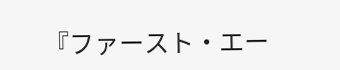『ファースト・エー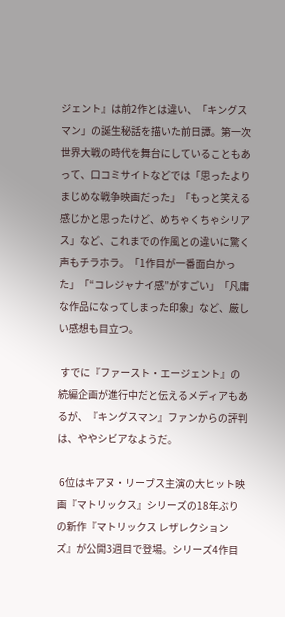ジェント』は前2作とは違い、「キングスマン」の誕生秘話を描いた前日譚。第一次世界大戦の時代を舞台にしていることもあって、口コミサイトなどでは「思ったよりまじめな戦争映画だった」「もっと笑える感じかと思ったけど、めちゃくちゃシリアス」など、これまでの作風との違いに驚く声もチラホラ。「1作目が一番面白かった」「“コレジャナイ感”がすごい」「凡庸な作品になってしまった印象」など、厳しい感想も目立つ。

 すでに『ファースト・エージェント』の続編企画が進行中だと伝えるメディアもあるが、『キングスマン』ファンからの評判は、ややシビアなようだ。

 6位はキアヌ・リーブス主演の大ヒット映画『マトリックス』シリーズの18年ぶりの新作『マトリックス レザレクションズ』が公開3週目で登場。シリーズ4作目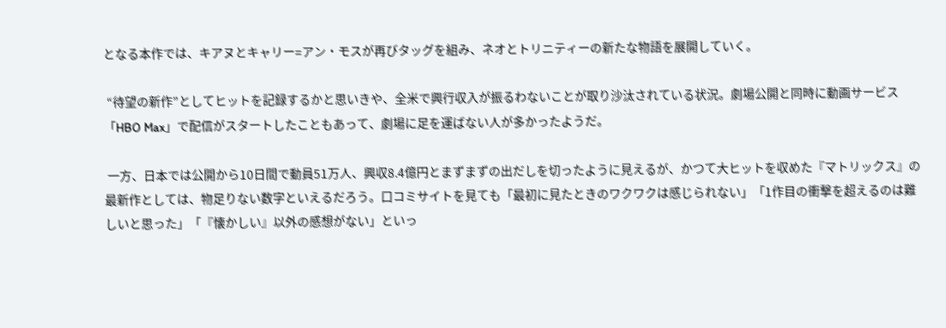となる本作では、キアヌとキャリー=アン・モスが再びタッグを組み、ネオとトリニティーの新たな物語を展開していく。

 “待望の新作”としてヒットを記録するかと思いきや、全米で興行収入が振るわないことが取り沙汰されている状況。劇場公開と同時に動画サービス「HBO Max」で配信がスタートしたこともあって、劇場に足を運ばない人が多かったようだ。

 一方、日本では公開から10日間で動員51万人、興収8.4億円とまずまずの出だしを切ったように見えるが、かつて大ヒットを収めた『マトリックス』の最新作としては、物足りない数字といえるだろう。口コミサイトを見ても「最初に見たときのワクワクは感じられない」「1作目の衝撃を超えるのは難しいと思った」「『懐かしい』以外の感想がない」といっ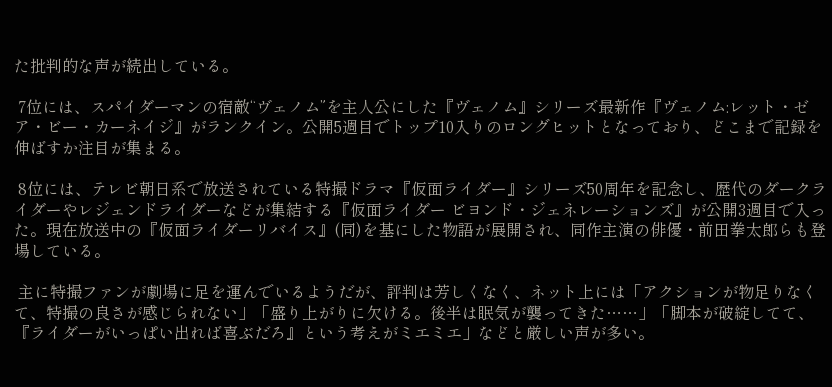た批判的な声が続出している。

 7位には、スパイダーマンの宿敵“ヴェノム”を主人公にした『ヴェノム』シリーズ最新作『ヴェノム:レット・ゼア・ビー・カーネイジ』がランクイン。公開5週目でトップ10入りのロングヒットとなっており、どこまで記録を伸ばすか注目が集まる。

 8位には、テレビ朝日系で放送されている特撮ドラマ『仮面ライダー』シリーズ50周年を記念し、歴代のダークライダーやレジェンドライダーなどが集結する『仮面ライダー ビヨンド・ジェネレーションズ』が公開3週目で入った。現在放送中の『仮面ライダーリバイス』(同)を基にした物語が展開され、同作主演の俳優・前田拳太郎らも登場している。

 主に特撮ファンが劇場に足を運んでいるようだが、評判は芳しくなく、ネット上には「アクションが物足りなくて、特撮の良さが感じられない」「盛り上がりに欠ける。後半は眠気が襲ってきた……」「脚本が破綻してて、『ライダーがいっぱい出れば喜ぶだろ』という考えがミエミエ」などと厳しい声が多い。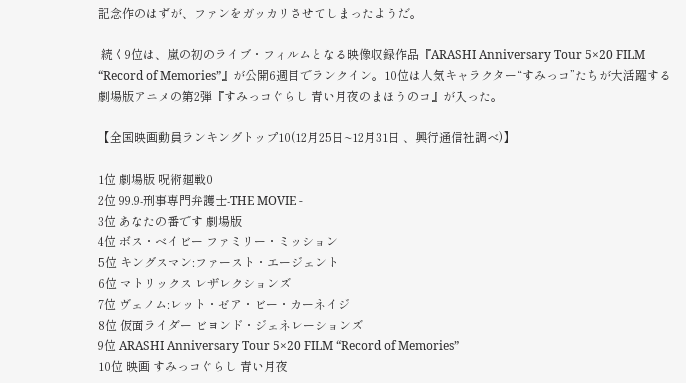記念作のはずが、ファンをガッカリさせてしまったようだ。

 続く9位は、嵐の初のライブ・フィルムとなる映像収録作品『ARASHI Anniversary Tour 5×20 FILM “Record of Memories”』が公開6週目でランクイン。10位は人気キャラクター“すみっコ”たちが大活躍する劇場版アニメの第2弾『すみっコぐらし 青い月夜のまほうのコ』が入った。

【全国映画動員ランキングトップ10(12月25日~12月31日 、興行通信社調べ)】

1位 劇場版 呪術廻戦0
2位 99.9-刑事専門弁護士-THE MOVIE -
3位 あなたの番です 劇場版
4位 ボス・ベイビー ファミリー・ミッション
5位 キングスマン:ファースト・エージェント
6位 マトリックス レザレクションズ
7位 ヴェノム:レット・ゼア・ビー・カーネイジ
8位 仮面ライダー ビヨンド・ジェネレーションズ
9位 ARASHI Anniversary Tour 5×20 FILM “Record of Memories”
10位 映画 すみっコぐらし 青い月夜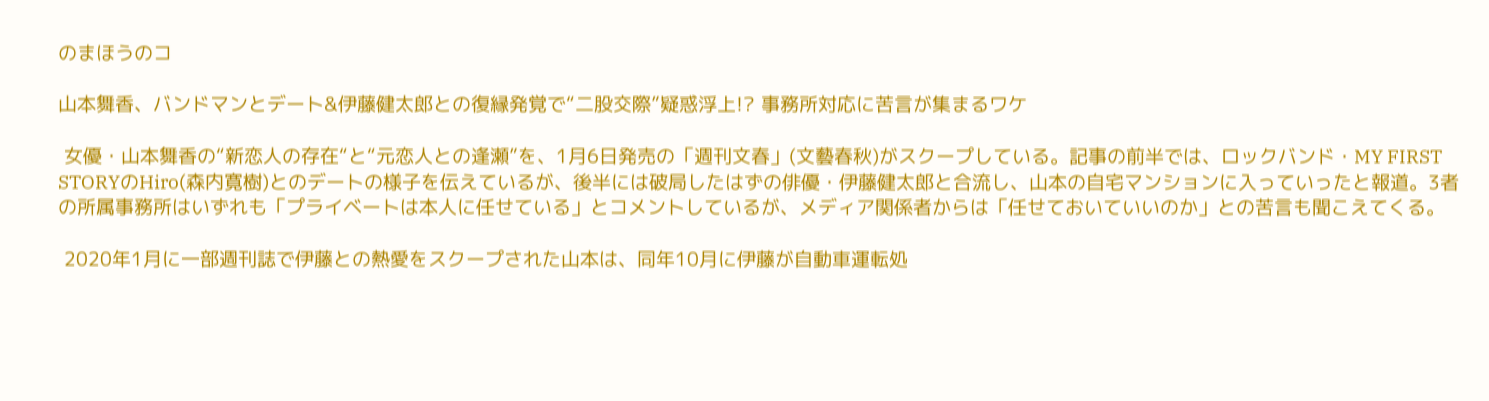のまほうのコ

山本舞香、バンドマンとデート&伊藤健太郎との復縁発覚で“二股交際”疑惑浮上!? 事務所対応に苦言が集まるワケ

 女優・山本舞香の“新恋人の存在“と“元恋人との逢瀬”を、1月6日発売の「週刊文春」(文藝春秋)がスクープしている。記事の前半では、ロックバンド・MY FIRST STORYのHiro(森内寛樹)とのデートの様子を伝えているが、後半には破局したはずの俳優・伊藤健太郎と合流し、山本の自宅マンションに入っていったと報道。3者の所属事務所はいずれも「プライベートは本人に任せている」とコメントしているが、メディア関係者からは「任せておいていいのか」との苦言も聞こえてくる。

 2020年1月に一部週刊誌で伊藤との熱愛をスクープされた山本は、同年10月に伊藤が自動車運転処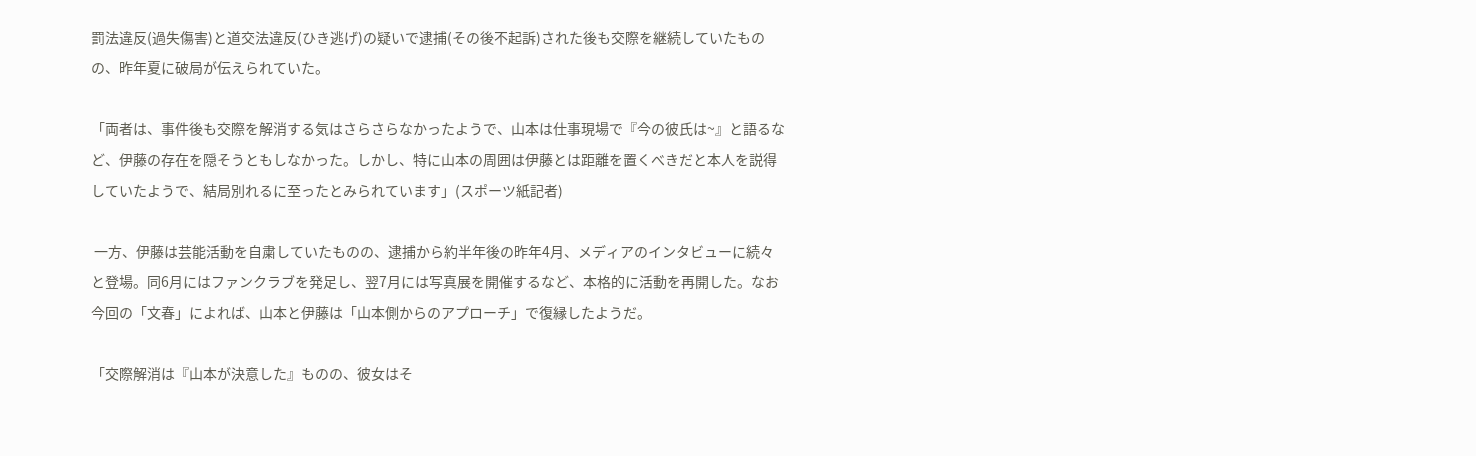罰法違反(過失傷害)と道交法違反(ひき逃げ)の疑いで逮捕(その後不起訴)された後も交際を継続していたものの、昨年夏に破局が伝えられていた。

「両者は、事件後も交際を解消する気はさらさらなかったようで、山本は仕事現場で『今の彼氏は~』と語るなど、伊藤の存在を隠そうともしなかった。しかし、特に山本の周囲は伊藤とは距離を置くべきだと本人を説得していたようで、結局別れるに至ったとみられています」(スポーツ紙記者)

 一方、伊藤は芸能活動を自粛していたものの、逮捕から約半年後の昨年4月、メディアのインタビューに続々と登場。同6月にはファンクラブを発足し、翌7月には写真展を開催するなど、本格的に活動を再開した。なお今回の「文春」によれば、山本と伊藤は「山本側からのアプローチ」で復縁したようだ。

「交際解消は『山本が決意した』ものの、彼女はそ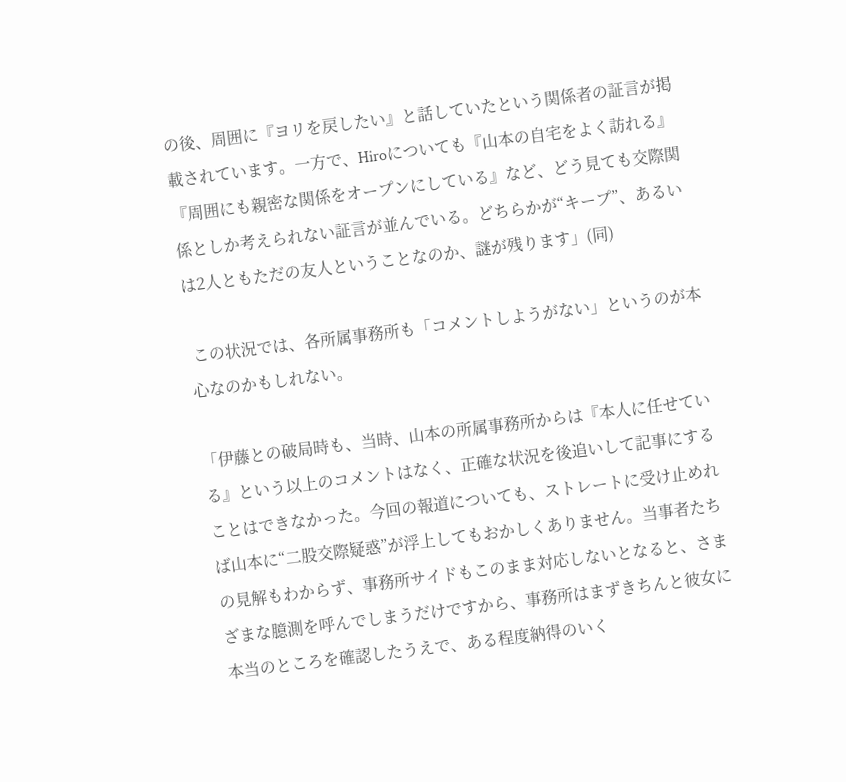の後、周囲に『ヨリを戻したい』と話していたという関係者の証言が掲載されています。一方で、Hiroについても『山本の自宅をよく訪れる』『周囲にも親密な関係をオープンにしている』など、どう見ても交際関係としか考えられない証言が並んでいる。どちらかが“キープ”、あるいは2人ともただの友人ということなのか、謎が残ります」(同)

 この状況では、各所属事務所も「コメントしようがない」というのが本心なのかもしれない。

「伊藤との破局時も、当時、山本の所属事務所からは『本人に任せている』という以上のコメントはなく、正確な状況を後追いして記事にすることはできなかった。今回の報道についても、ストレートに受け止めれば山本に“二股交際疑惑”が浮上してもおかしくありません。当事者たちの見解もわからず、事務所サイドもこのまま対応しないとなると、さまざまな臆測を呼んでしまうだけですから、事務所はまずきちんと彼女に本当のところを確認したうえで、ある程度納得のいく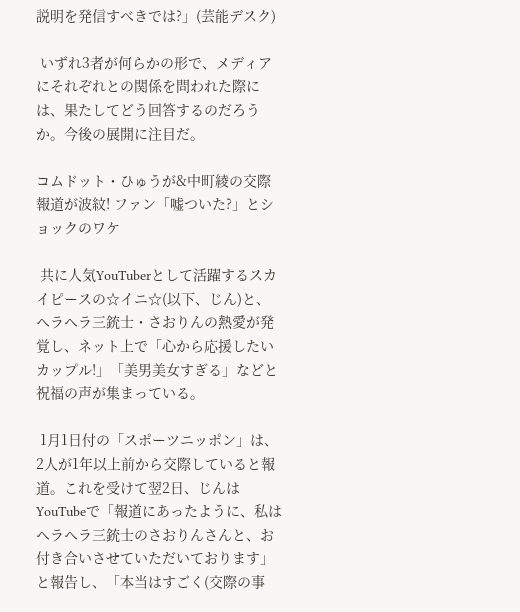説明を発信すべきでは?」(芸能デスク)

 いずれ3者が何らかの形で、メディアにそれぞれとの関係を問われた際には、果たしてどう回答するのだろうか。今後の展開に注目だ。

コムドット・ひゅうが&中町綾の交際報道が波紋! ファン「嘘ついた?」とショックのワケ

 共に人気YouTuberとして活躍するスカイピースの☆イニ☆(以下、じん)と、ヘラヘラ三銃士・さおりんの熱愛が発覚し、ネット上で「心から応援したいカップル!」「美男美女すぎる」などと祝福の声が集まっている。

 1月1日付の「スポーツニッポン」は、2人が1年以上前から交際していると報道。これを受けて翌2日、じんはYouTubeで「報道にあったように、私はヘラヘラ三銃士のさおりんさんと、お付き合いさせていただいております」と報告し、「本当はすごく(交際の事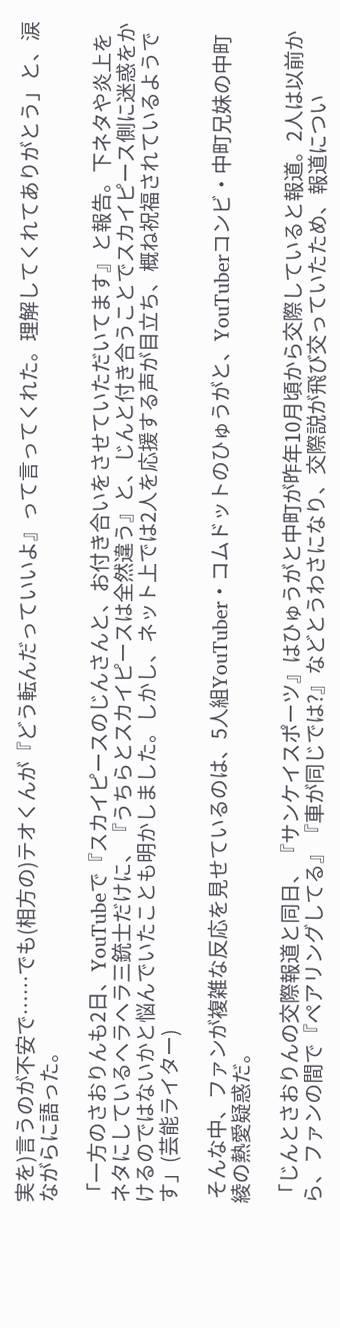実を)言うのが不安で……でも(相方の)テオくんが『どう転んだっていいよ』って言ってくれた。理解してくれてありがとう」と、涙ながらに語った。

「一方のさおりんも2日、YouTubeで『スカイピースのじんさんと、お付き合いをさせていただいてます』と報告。下ネタや炎上をネタにしているヘラヘラ三銃士だけに、『うちらとスカイピースは全然違う』と、じんと付き合うことでスカイピース側に迷惑をかけるのではないかと悩んでいたことも明かしました。しかし、ネット上では2人を応援する声が目立ち、概ね祝福されているようです」(芸能ライター)

 そんな中、ファンが複雑な反応を見せているのは、5人組YouTuber・コムドットのひゅうがと、YouTuberコンビ・中町兄妹の中町綾の熱愛疑惑だ。

「じんとさおりんの交際報道と同日、『サンケイスポーツ』はひゅうがと中町が昨年10月頃から交際していると報道。2人は以前から、ファンの間で『ペアリングしてる』『車が同じでは?』などとうわさになり、交際説が飛び交っていたため、報道につい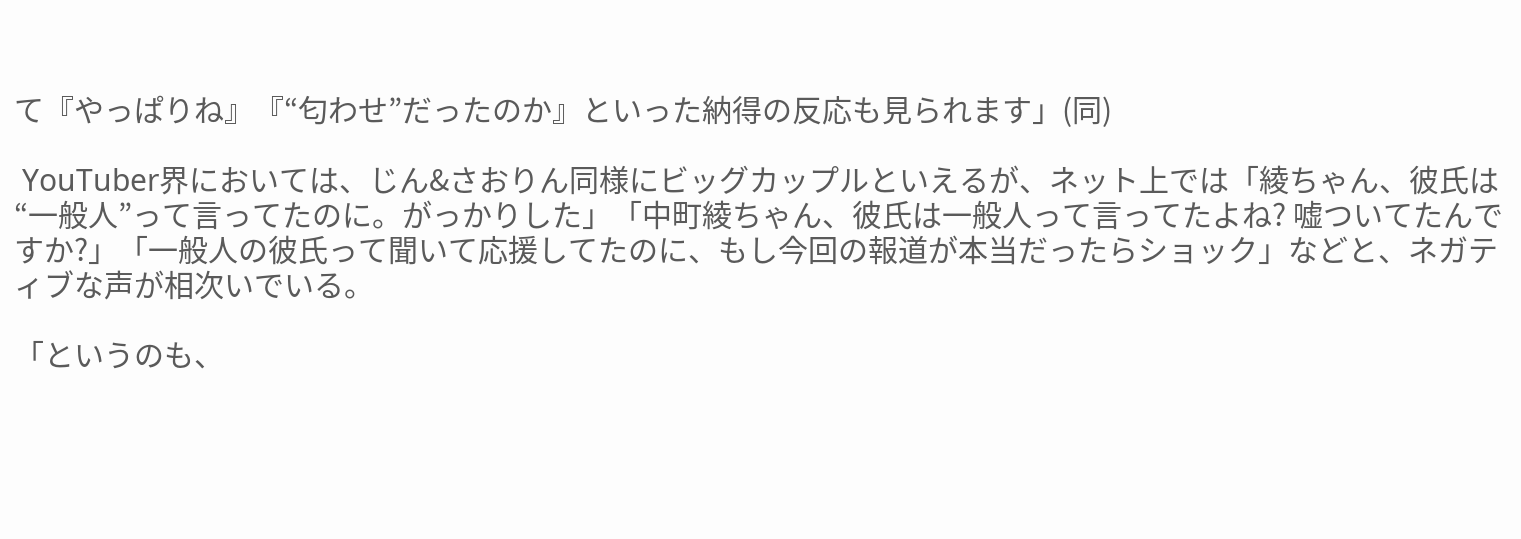て『やっぱりね』『“匂わせ”だったのか』といった納得の反応も見られます」(同)

 YouTuber界においては、じん&さおりん同様にビッグカップルといえるが、ネット上では「綾ちゃん、彼氏は“一般人”って言ってたのに。がっかりした」「中町綾ちゃん、彼氏は一般人って言ってたよね? 嘘ついてたんですか?」「一般人の彼氏って聞いて応援してたのに、もし今回の報道が本当だったらショック」などと、ネガティブな声が相次いでいる。

「というのも、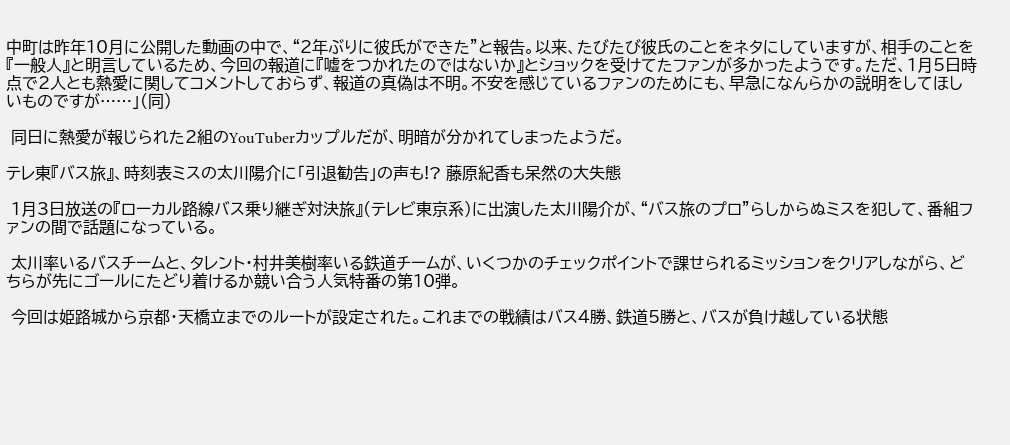中町は昨年10月に公開した動画の中で、“2年ぶりに彼氏ができた”と報告。以来、たびたび彼氏のことをネタにしていますが、相手のことを『一般人』と明言しているため、今回の報道に『嘘をつかれたのではないか』とショックを受けてたファンが多かったようです。ただ、1月5日時点で2人とも熱愛に関してコメントしておらず、報道の真偽は不明。不安を感じているファンのためにも、早急になんらかの説明をしてほしいものですが……」(同)

 同日に熱愛が報じられた2組のYouTuberカップルだが、明暗が分かれてしまったようだ。

テレ東『バス旅』、時刻表ミスの太川陽介に「引退勧告」の声も!? 藤原紀香も呆然の大失態

 1月3日放送の『ローカル路線バス乗り継ぎ対決旅』(テレビ東京系)に出演した太川陽介が、“バス旅のプロ”らしからぬミスを犯して、番組ファンの間で話題になっている。

 太川率いるバスチームと、タレント・村井美樹率いる鉄道チームが、いくつかのチェックポイントで課せられるミッションをクリアしながら、どちらが先にゴールにたどり着けるか競い合う人気特番の第10弾。

 今回は姫路城から京都・天橋立までのルートが設定された。これまでの戦績はバス4勝、鉄道5勝と、バスが負け越している状態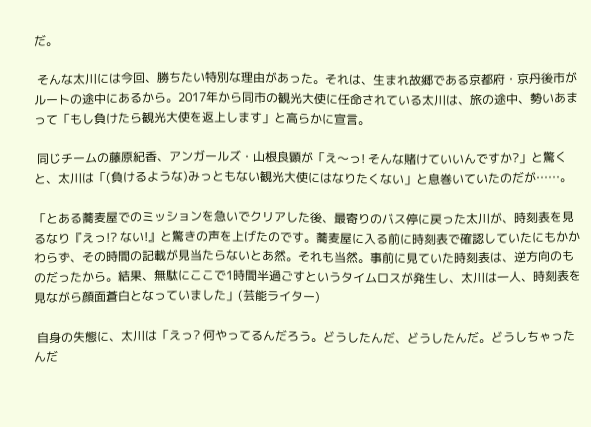だ。

 そんな太川には今回、勝ちたい特別な理由があった。それは、生まれ故郷である京都府・京丹後市がルートの途中にあるから。2017年から同市の観光大使に任命されている太川は、旅の途中、勢いあまって「もし負けたら観光大使を返上します」と高らかに宣言。

 同じチームの藤原紀香、アンガールズ・山根良顕が「え〜っ! そんな賭けていいんですか?」と驚くと、太川は「(負けるような)みっともない観光大使にはなりたくない」と息巻いていたのだが……。

「とある蕎麦屋でのミッションを急いでクリアした後、最寄りのバス停に戻った太川が、時刻表を見るなり『えっ!? ない!』と驚きの声を上げたのです。蕎麦屋に入る前に時刻表で確認していたにもかかわらず、その時間の記載が見当たらないとあ然。それも当然。事前に見ていた時刻表は、逆方向のものだったから。結果、無駄にここで1時間半過ごすというタイムロスが発生し、太川は一人、時刻表を見ながら顔面蒼白となっていました」(芸能ライター)

 自身の失態に、太川は「えっ? 何やってるんだろう。どうしたんだ、どうしたんだ。どうしちゃったんだ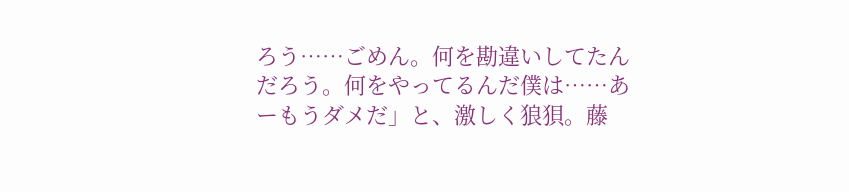ろう……ごめん。何を勘違いしてたんだろう。何をやってるんだ僕は……あーもうダメだ」と、激しく狼狽。藤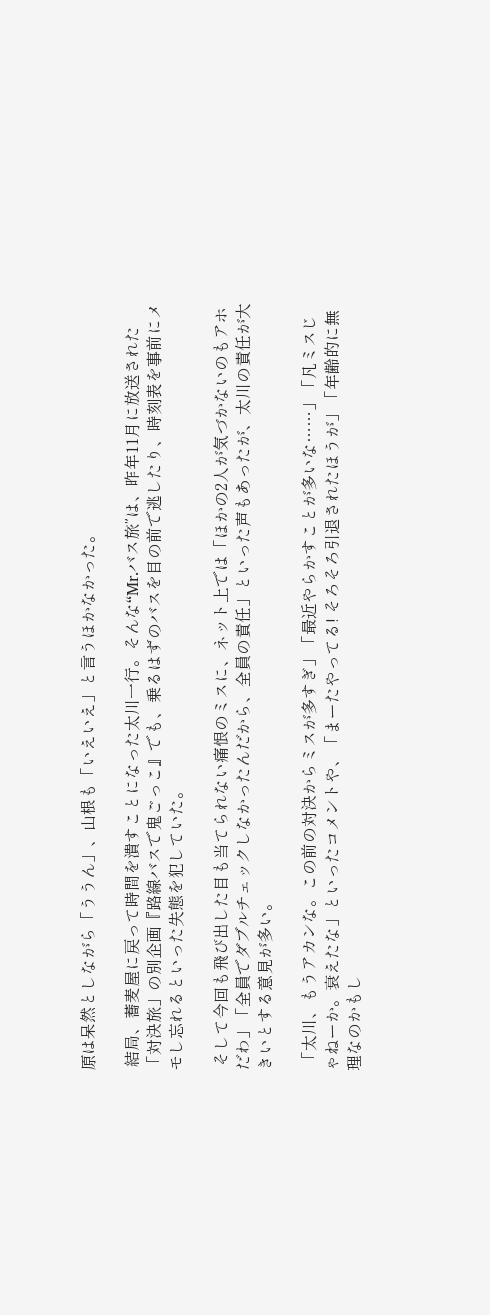原は呆然としながら「ううん」、山根も「いえいえ」と言うほかなかった。

 結局、蕎麦屋に戻って時間を潰すことになった太川一行。そんな“Mr.バス旅”は、昨年11月に放送された「対決旅」の別企画『路線バスで鬼ごっこ』でも、乗るはずのバスを目の前で逃したり、時刻表を事前にメモし忘れるといった失態を犯していた。

 そして今回も飛び出した目も当てられない痛恨のミスに、ネット上では「ほかの2人が気づかないのもアホだわ」「全員でダブルチェックしなかったんだから、全員の責任」といった声もあったが、太川の責任が大きいとする意見が多い。

 「太川、もうアカンな。この前の対決からミスが多すぎ」「最近やらかすことが多いな……」「凡ミスじゃねーか。衰えたな」といったコメントや、「まーたやってる! そろそろ引退されたほうが」「年齢的に無理なのかもし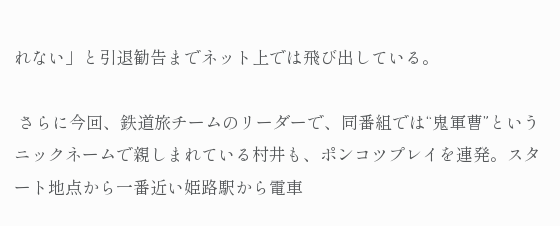れない」と引退勧告までネット上では飛び出している。

 さらに今回、鉄道旅チームのリーダーで、同番組では“鬼軍曹”というニックネームで親しまれている村井も、ポンコツプレイを連発。スタート地点から一番近い姫路駅から電車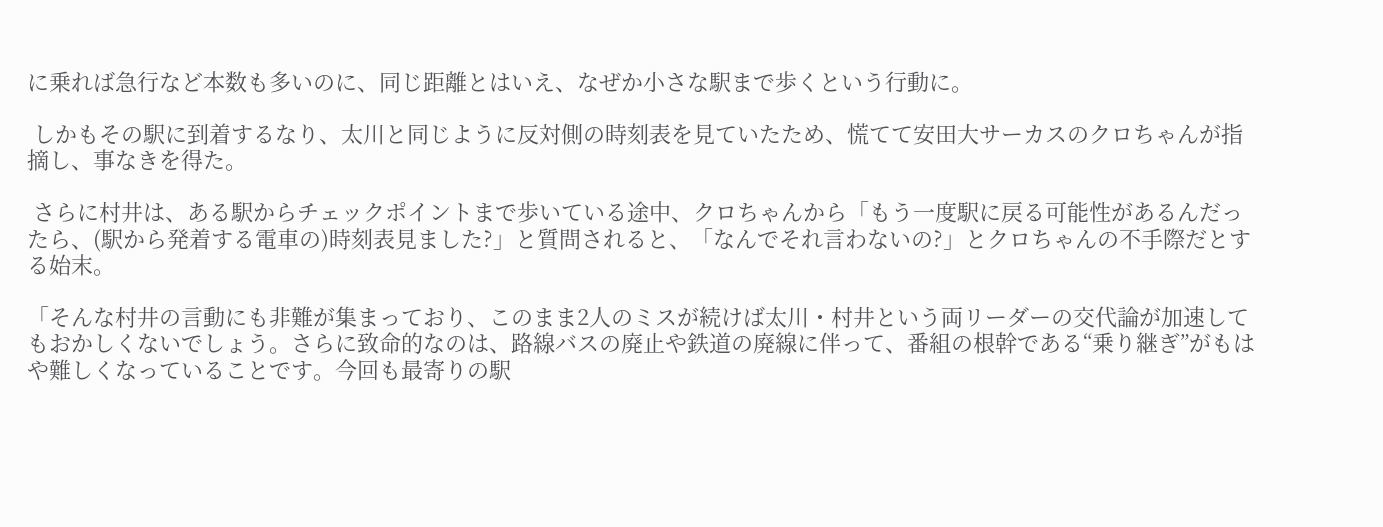に乗れば急行など本数も多いのに、同じ距離とはいえ、なぜか小さな駅まで歩くという行動に。

 しかもその駅に到着するなり、太川と同じように反対側の時刻表を見ていたため、慌てて安田大サーカスのクロちゃんが指摘し、事なきを得た。

 さらに村井は、ある駅からチェックポイントまで歩いている途中、クロちゃんから「もう一度駅に戻る可能性があるんだったら、(駅から発着する電車の)時刻表見ました?」と質問されると、「なんでそれ言わないの?」とクロちゃんの不手際だとする始末。

「そんな村井の言動にも非難が集まっており、このまま2人のミスが続けば太川・村井という両リーダーの交代論が加速してもおかしくないでしょう。さらに致命的なのは、路線バスの廃止や鉄道の廃線に伴って、番組の根幹である“乗り継ぎ”がもはや難しくなっていることです。今回も最寄りの駅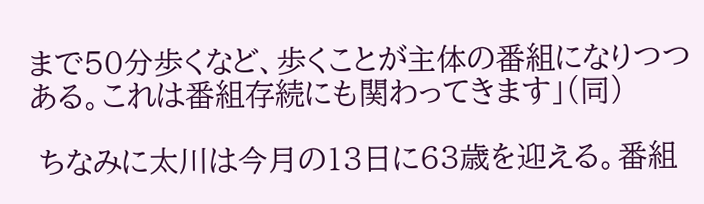まで50分歩くなど、歩くことが主体の番組になりつつある。これは番組存続にも関わってきます」(同)

 ちなみに太川は今月の13日に63歳を迎える。番組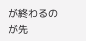が終わるのが先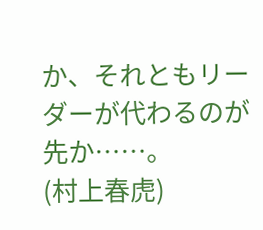か、それともリーダーが代わるのが先か……。
(村上春虎)